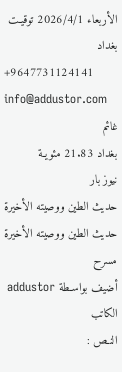الأربعاء 2026/4/1 توقيـت بغداد
+9647731124141    info@addustor.com
غائم
بغداد 21.83 مئويـة
نيوز بار
حديث الطين ووصيته الأخيرة
حديث الطين ووصيته الأخيرة
مسرح
أضيف بواسـطة addustor
الكاتب
النـص :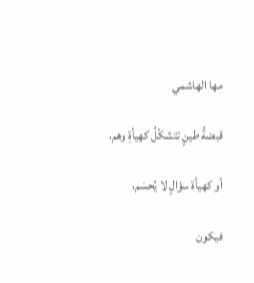مها الهاشمي

قبضةُ طينٍ تتشكّلُ كهيأةِ وهم،

أو كهيأة سؤالٍ لا يُحسَم،

فيكون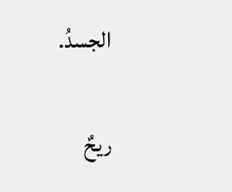الجسدُ.

ريحٌ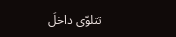تتلوّى داخلَ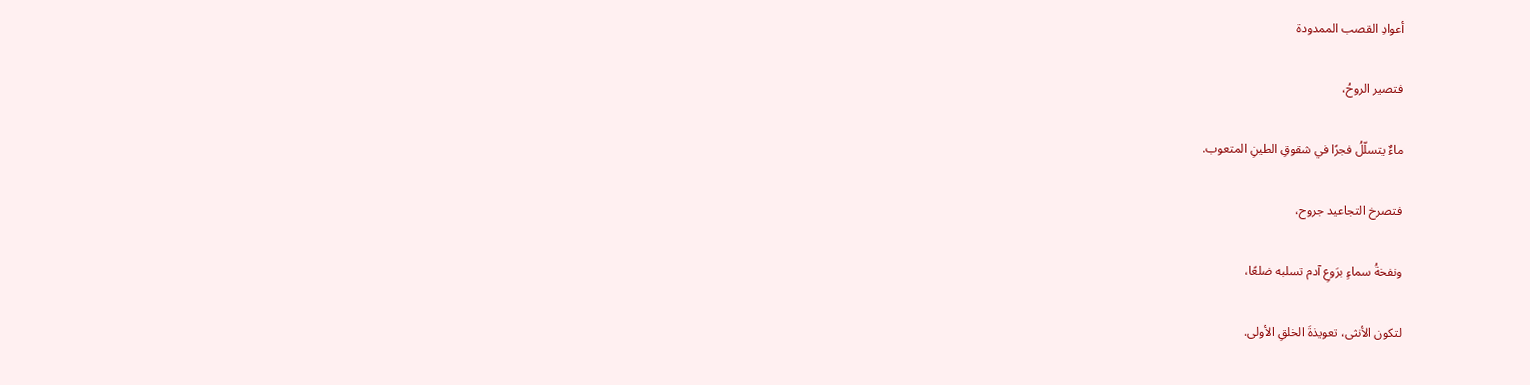أعوادِ القصب الممدودة

فتصير الروحُ،

ماءٌ يتسلّلُ فجرًا في شقوقِ الطينِ المتعوب.

فتصرخ التجاعيد جروح،

ونفخةُ سماءٍ برَوعِ آدم تسلبه ضلعًا،

لتكون الأنثى، تعويذةَ الخلقِ الأولى.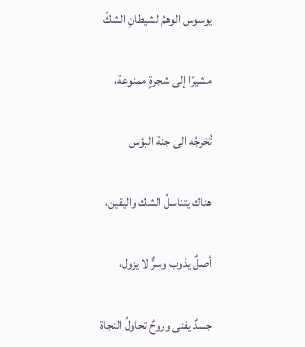يوسوس الوهمُ لشيطانِ الشكّ

مشيرًا إلى شجرةٍ ممنوعة،

تُخرجُه الى جنة البؤس

هناك يتناسلُ الشك واليقين،

أصلٌ يذوب وسرٌّ لا يزول،

جسدٌ يفنى وروحٌ تحاولُ النجاة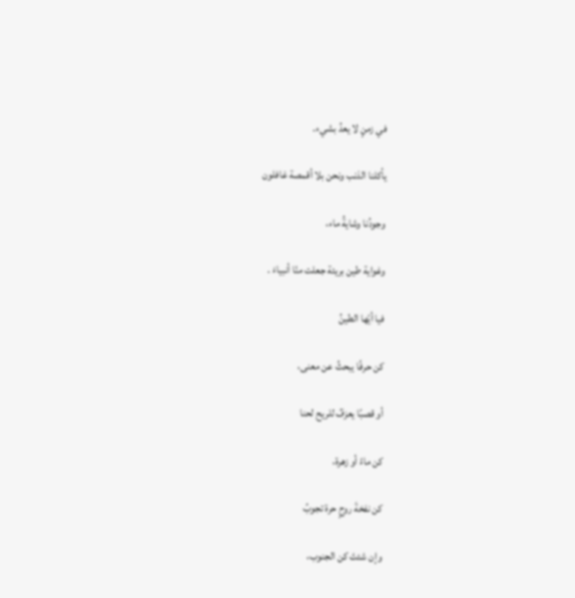في زمنٍ لا يعدُ بشيء.

يأكلنا الذنب ونحن بلا أقمصة غافلون

وجودُنا وشايةُ ماء،

وغواية طين بريئة جعلت منّا أنبياءَ .

فيا أيّها الطينُ

كن حرفًا يبحثُ عن معنى،

أو قصبًا يعزفُ للريح لحنا

كن ماءً أو زهرة،

كن نفخةَ روحٍ حرة تجوبُ

وإن شئتَ كن الجنوب،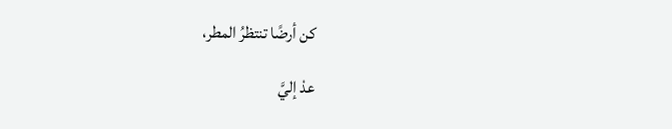كن أرضًا تنتظرُ المطر،

عدْ إليَّ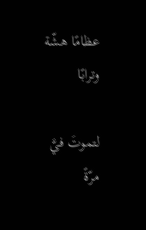عظامًا هشّة وترابًا

لتموتَ فيَّ مرّةً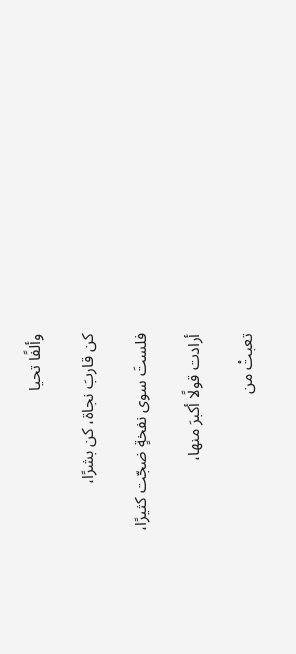وألفًا تحيا

كن قاربَ نجاة، كن بشرًا،

فلستَ سوى نفخةٍ ضجّت كثيرًا،

أرادت قولًا أكبرَ منها،

تعبتْ من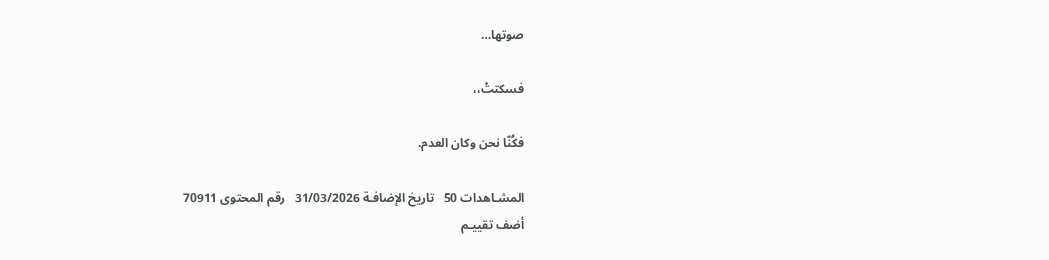صوتها…

فسكتتْ،،

فكُنّا نحن وكان العدم.

المشـاهدات 50   تاريخ الإضافـة 31/03/2026   رقم المحتوى 70911
أضف تقييـم